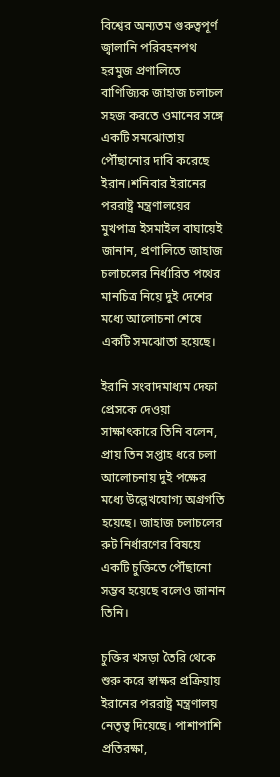বিশ্বের অন্যতম গুরুত্বপূর্ণ জ্বালানি পরিবহনপথ হরমুজ প্রণালিতে বাণিজ্যিক জাহাজ চলাচল সহজ করতে ওমানের সঙ্গে একটি সমঝোতায় পৌঁছানোর দাবি করেছে ইরান।শনিবার ইরানের পররাষ্ট্র মন্ত্রণালয়ের মুখপাত্র ইসমাইল বাঘায়েই জানান, প্রণালিতে জাহাজ চলাচলের নির্ধারিত পথের মানচিত্র নিয়ে দুই দেশের মধ্যে আলোচনা শেষে একটি সমঝোতা হয়েছে।

ইরানি সংবাদমাধ্যম দেফা প্রেসকে দেওয়া সাক্ষাৎকারে তিনি বলেন, প্রায় তিন সপ্তাহ ধরে চলা আলোচনায় দুই পক্ষের মধ্যে উল্লেখযোগ্য অগ্রগতি হয়েছে। জাহাজ চলাচলের রুট নির্ধারণের বিষয়ে একটি চুক্তিতে পৌঁছানো সম্ভব হয়েছে বলেও জানান তিনি।

চুক্তির খসড়া তৈরি থেকে শুরু করে স্বাক্ষর প্রক্রিয়ায় ইরানের পররাষ্ট্র মন্ত্রণালয় নেতৃত্ব দিয়েছে। পাশাপাশি প্রতিরক্ষা,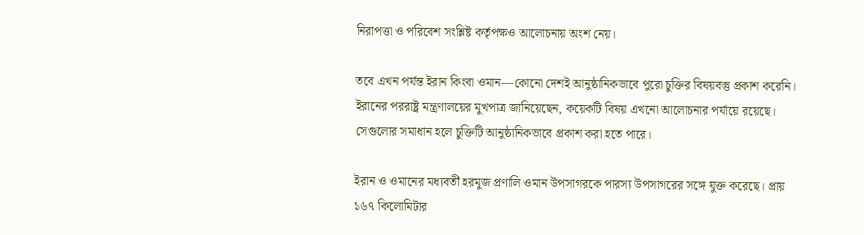নিরাপত্তা ও পরিবেশ সংশ্লিষ্ট কর্তৃপক্ষও আলোচনায় অংশ নেয়।

তবে এখন পর্যন্ত ইরান কিংবা ওমান—কোনো দেশই আনুষ্ঠানিকভাবে পুরো চুক্তির বিষয়বস্তু প্রকাশ করেনি। ইরানের পররাষ্ট্র মন্ত্রণালয়ের মুখপাত্র জানিয়েছেন, কয়েকটি বিষয় এখনো আলোচনার পর্যায়ে রয়েছে। সেগুলোর সমাধান হলে চুক্তিটি আনুষ্ঠানিকভাবে প্রকাশ করা হতে পারে।

ইরান ও ওমানের মধ্যবর্তী হরমুজ প্রণালি ওমান উপসাগরকে পারস্য উপসাগরের সঙ্গে যুক্ত করেছে। প্রায় ১৬৭ কিলোমিটার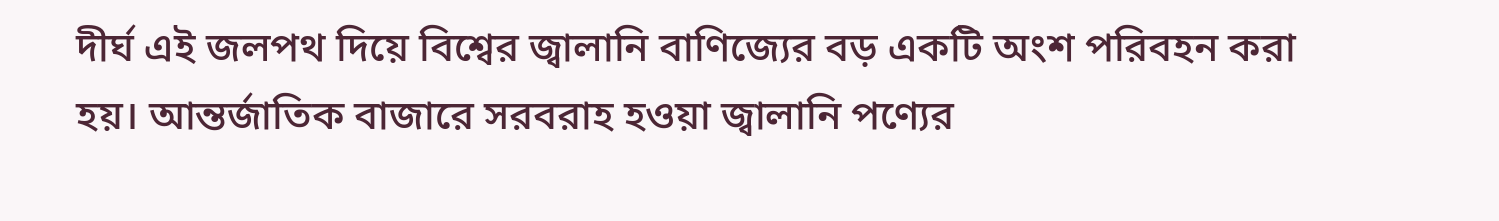দীর্ঘ এই জলপথ দিয়ে বিশ্বের জ্বালানি বাণিজ্যের বড় একটি অংশ পরিবহন করা হয়। আন্তর্জাতিক বাজারে সরবরাহ হওয়া জ্বালানি পণ্যের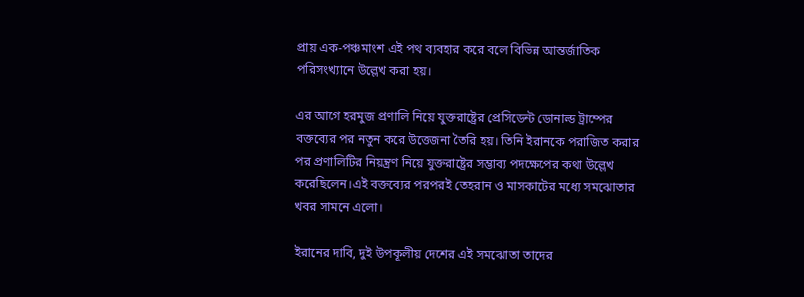প্রায় এক-পঞ্চমাংশ এই পথ ব্যবহার করে বলে বিভিন্ন আন্তর্জাতিক পরিসংখ্যানে উল্লেখ করা হয়।

এর আগে হরমুজ প্রণালি নিয়ে যুক্তরাষ্ট্রের প্রেসিডেন্ট ডোনাল্ড ট্রাম্পের বক্তব্যের পর নতুন করে উত্তেজনা তৈরি হয়। তিনি ইরানকে পরাজিত করার পর প্রণালিটির নিয়ন্ত্রণ নিয়ে যুক্তরাষ্ট্রের সম্ভাব্য পদক্ষেপের কথা উল্লেখ করেছিলেন।এই বক্তব্যের পরপরই তেহরান ও মাসকাটের মধ্যে সমঝোতার খবর সামনে এলো।

ইরানের দাবি, দুই উপকূলীয় দেশের এই সমঝোতা তাদের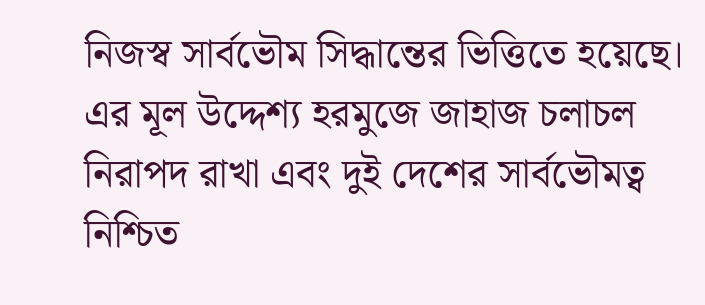নিজস্ব সার্বভৌম সিদ্ধান্তের ভিত্তিতে হয়েছে। এর মূল উদ্দেশ্য হরমুজে জাহাজ চলাচল নিরাপদ রাখা এবং দুই দেশের সার্বভৌমত্ব নিশ্চিত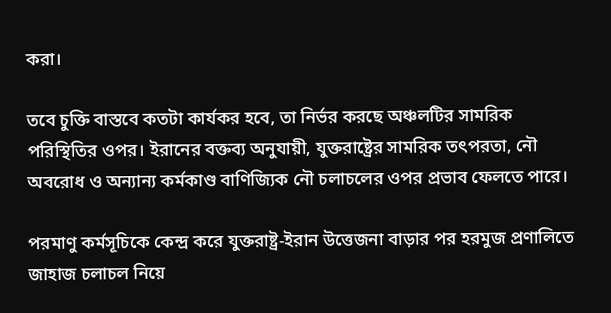করা।

তবে চুক্তি বাস্তবে কতটা কার্যকর হবে, তা নির্ভর করছে অঞ্চলটির সামরিক পরিস্থিতির ওপর। ইরানের বক্তব্য অনুযায়ী, যুক্তরাষ্ট্রের সামরিক তৎপরতা, নৌ অবরোধ ও অন্যান্য কর্মকাণ্ড বাণিজ্যিক নৌ চলাচলের ওপর প্রভাব ফেলতে পারে।

পরমাণু কর্মসূচিকে কেন্দ্র করে যুক্তরাষ্ট্র-ইরান উত্তেজনা বাড়ার পর হরমুজ প্রণালিতে জাহাজ চলাচল নিয়ে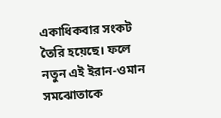একাধিকবার সংকট তৈরি হয়েছে। ফলে নতুন এই ইরান-ওমান সমঝোতাকে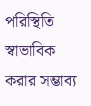পরিস্থিতি স্বাভাবিক করার সম্ভাব্য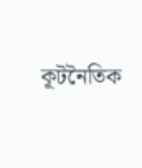কূটনৈতিক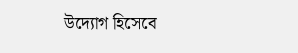উদ্যোগ হিসেবে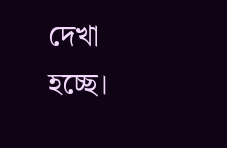দেখা হচ্ছে।